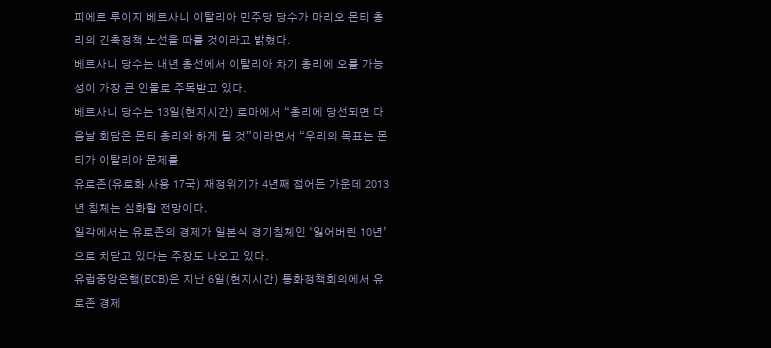피에르 루이지 베르사니 이탈리아 민주당 당수가 마리오 몬티 총리의 긴축정책 노선을 따를 것이라고 밝혔다.
베르사니 당수는 내년 총선에서 이탈리아 차기 총리에 오를 가능성이 가장 큰 인물로 주목받고 있다.
베르사니 당수는 13일(현지시간) 로마에서 “총리에 당선되면 다음날 회담은 몬티 총리와 하게 될 것”이라면서 “우리의 목표는 몬티가 이탈리아 문제를
유로존(유로화 사용 17국) 재정위기가 4년째 접어든 가운데 2013년 침체는 심화할 전망이다.
일각에서는 유로존의 경제가 일본식 경기침체인 ‘잃어버린 10년’으로 치닫고 있다는 주장도 나오고 있다.
유럽중앙은행(ECB)은 지난 6일(현지시간) 통화정책회의에서 유로존 경제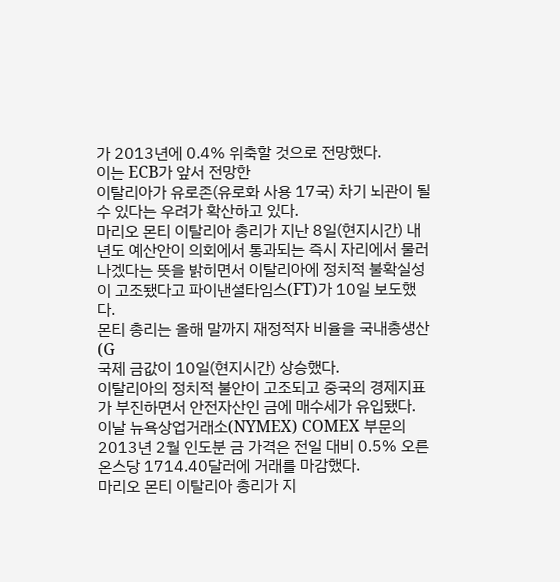가 2013년에 0.4% 위축할 것으로 전망했다.
이는 ECB가 앞서 전망한
이탈리아가 유로존(유로화 사용 17국) 차기 뇌관이 될 수 있다는 우려가 확산하고 있다.
마리오 몬티 이탈리아 총리가 지난 8일(현지시간) 내년도 예산안이 의회에서 통과되는 즉시 자리에서 물러나겠다는 뜻을 밝히면서 이탈리아에 정치적 불확실성이 고조됐다고 파이낸셜타임스(FT)가 10일 보도했다.
몬티 총리는 올해 말까지 재정적자 비율을 국내총생산(G
국제 금값이 10일(현지시간) 상승했다.
이탈리아의 정치적 불안이 고조되고 중국의 경제지표가 부진하면서 안전자산인 금에 매수세가 유입됐다.
이날 뉴욕상업거래소(NYMEX) COMEX 부문의 2013년 2월 인도분 금 가격은 전일 대비 0.5% 오른 온스당 1714.40달러에 거래를 마감했다.
마리오 몬티 이탈리아 총리가 지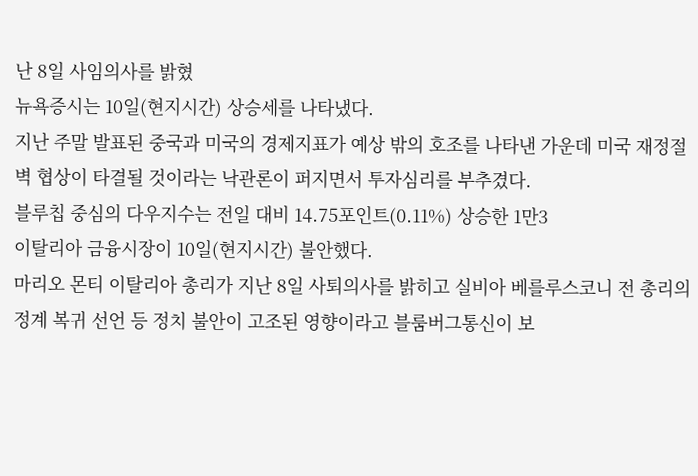난 8일 사임의사를 밝혔
뉴욕증시는 10일(현지시간) 상승세를 나타냈다.
지난 주말 발표된 중국과 미국의 경제지표가 예상 밖의 호조를 나타낸 가운데 미국 재정절벽 협상이 타결될 것이라는 낙관론이 퍼지면서 투자심리를 부추겼다.
블루칩 중심의 다우지수는 전일 대비 14.75포인트(0.11%) 상승한 1만3
이탈리아 금융시장이 10일(현지시간) 불안했다.
마리오 몬티 이탈리아 총리가 지난 8일 사퇴의사를 밝히고 실비아 베를루스코니 전 총리의 정계 복귀 선언 등 정치 불안이 고조된 영향이라고 블룸버그통신이 보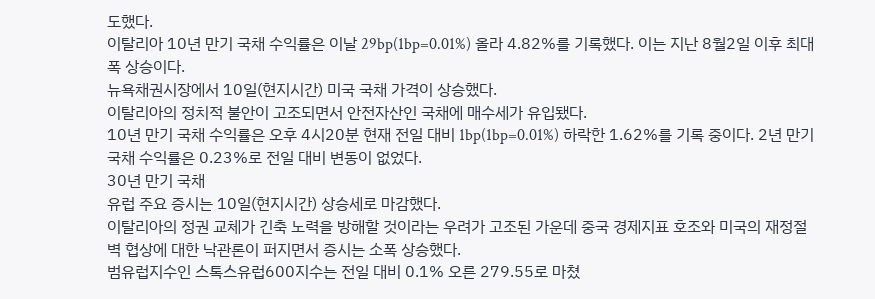도했다.
이탈리아 10년 만기 국채 수익률은 이날 29bp(1bp=0.01%) 올라 4.82%를 기록했다. 이는 지난 8월2일 이후 최대폭 상승이다.
뉴욕채권시장에서 10일(현지시간) 미국 국채 가격이 상승했다.
이탈리아의 정치적 불안이 고조되면서 안전자산인 국채에 매수세가 유입됐다.
10년 만기 국채 수익률은 오후 4시20분 현재 전일 대비 1bp(1bp=0.01%) 하락한 1.62%를 기록 중이다. 2년 만기 국채 수익률은 0.23%로 전일 대비 변동이 없었다.
30년 만기 국채
유럽 주요 증시는 10일(현지시간) 상승세로 마감했다.
이탈리아의 정권 교체가 긴축 노력을 방해할 것이라는 우려가 고조된 가운데 중국 경제지표 호조와 미국의 재정절벽 협상에 대한 낙관론이 퍼지면서 증시는 소폭 상승했다.
범유럽지수인 스톡스유럽600지수는 전일 대비 0.1% 오른 279.55로 마쳤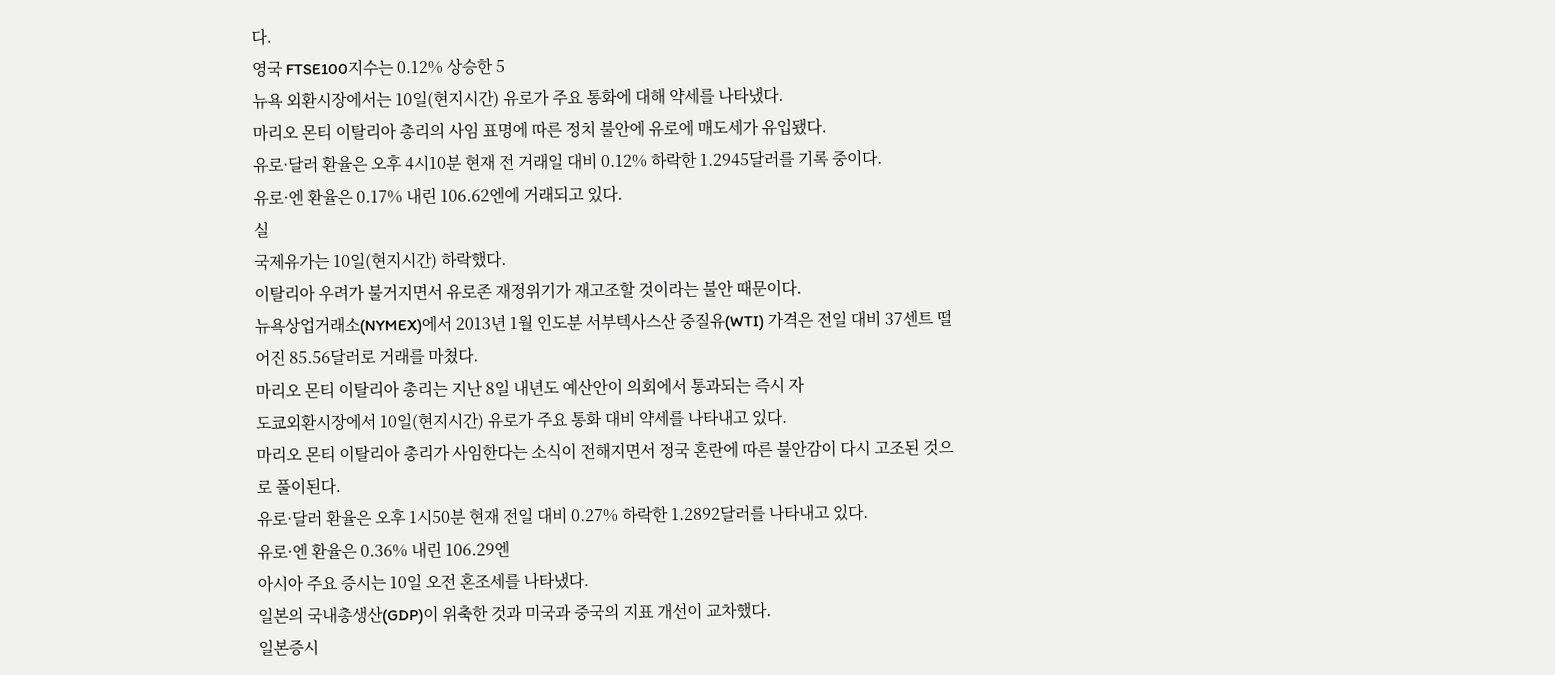다.
영국 FTSE100지수는 0.12% 상승한 5
뉴욕 외환시장에서는 10일(현지시간) 유로가 주요 통화에 대해 약세를 나타냈다.
마리오 몬티 이탈리아 총리의 사임 표명에 따른 정치 불안에 유로에 매도세가 유입됐다.
유로·달러 환율은 오후 4시10분 현재 전 거래일 대비 0.12% 하락한 1.2945달러를 기록 중이다.
유로·엔 환율은 0.17% 내린 106.62엔에 거래되고 있다.
실
국제유가는 10일(현지시간) 하락했다.
이탈리아 우려가 불거지면서 유로존 재정위기가 재고조할 것이라는 불안 때문이다.
뉴욕상업거래소(NYMEX)에서 2013년 1월 인도분 서부텍사스산 중질유(WTI) 가격은 전일 대비 37센트 떨어진 85.56달러로 거래를 마쳤다.
마리오 몬티 이탈리아 총리는 지난 8일 내년도 예산안이 의회에서 통과되는 즉시 자
도쿄외환시장에서 10일(현지시간) 유로가 주요 통화 대비 약세를 나타내고 있다.
마리오 몬티 이탈리아 총리가 사임한다는 소식이 전해지면서 정국 혼란에 따른 불안감이 다시 고조된 것으로 풀이된다.
유로·달러 환율은 오후 1시50분 현재 전일 대비 0.27% 하락한 1.2892달러를 나타내고 있다.
유로·엔 환율은 0.36% 내린 106.29엔
아시아 주요 증시는 10일 오전 혼조세를 나타냈다.
일본의 국내총생산(GDP)이 위축한 것과 미국과 중국의 지표 개선이 교차했다.
일본증시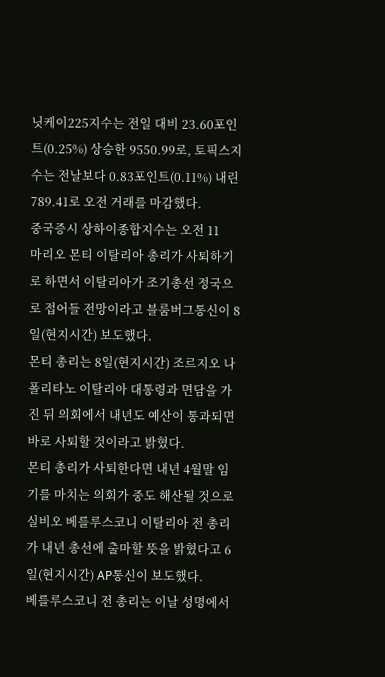닛케이225지수는 전일 대비 23.60포인트(0.25%) 상승한 9550.99로, 토픽스지수는 전날보다 0.83포인트(0.11%) 내린 789.41로 오전 거래를 마감했다.
중국증시 상하이종합지수는 오전 11
마리오 몬티 이탈리아 총리가 사퇴하기로 하면서 이탈리아가 조기총선 정국으로 접어들 전망이라고 블룸버그통신이 8일(현지시간) 보도했다.
몬티 총리는 8일(현지시간) 조르지오 나폴리타노 이탈리아 대통령과 면담을 가진 뒤 의회에서 내년도 예산이 통과되면 바로 사퇴할 것이라고 밝혔다.
몬티 총리가 사퇴한다면 내년 4월말 임기를 마치는 의회가 중도 해산될 것으로
실비오 베를루스코니 이탈리아 전 총리가 내년 총선에 출마할 뜻을 밝혔다고 6일(현지시간) AP통신이 보도했다.
베를루스코니 전 총리는 이날 성명에서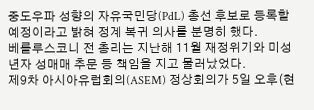중도우파 성향의 자유국민당(PdL) 총선 후보로 등록할 예정이라고 밝혀 정계 복귀 의사를 분명히 했다.
베를루스코니 전 총리는 지난해 11월 재정위기와 미성년자 성매매 추문 등 책임을 지고 물러났었다.
제9차 아시아유럽회의(ASEM) 정상회의가 5일 오후(현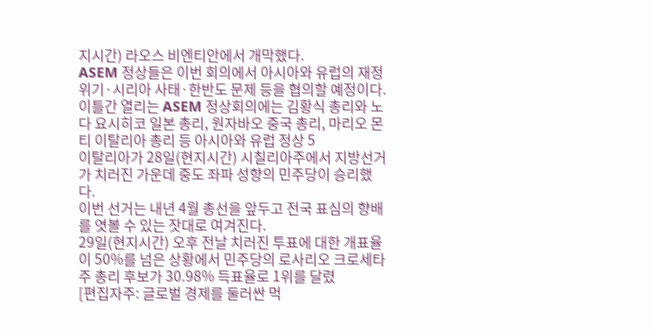지시간) 라오스 비엔티안에서 개막했다.
ASEM 정상들은 이번 회의에서 아시아와 유럽의 재정위기·시리아 사태·한반도 문제 등을 협의할 예정이다.
이틀간 열리는 ASEM 정상회의에는 김황식 총리와 노다 요시히코 일본 총리, 원자바오 중국 총리, 마리오 몬티 이탈리아 총리 등 아시아와 유럽 정상 5
이탈리아가 28일(현지시간) 시칠리아주에서 지방선거가 치러진 가운데 중도 좌파 성향의 민주당이 승리했다.
이번 선거는 내년 4월 총선을 앞두고 전국 표심의 향배를 엿볼 수 있는 잣대로 여겨진다.
29일(현지시간) 오후 전날 치러진 투표에 대한 개표율이 50%를 넘은 상황에서 민주당의 로사리오 크로세타 주 총리 후보가 30.98% 득표율로 1위를 달렸
[편집자주: 글로벌 경제를 둘러싼 먹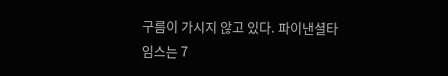구름이 가시지 않고 있다. 파이낸셜타임스는 7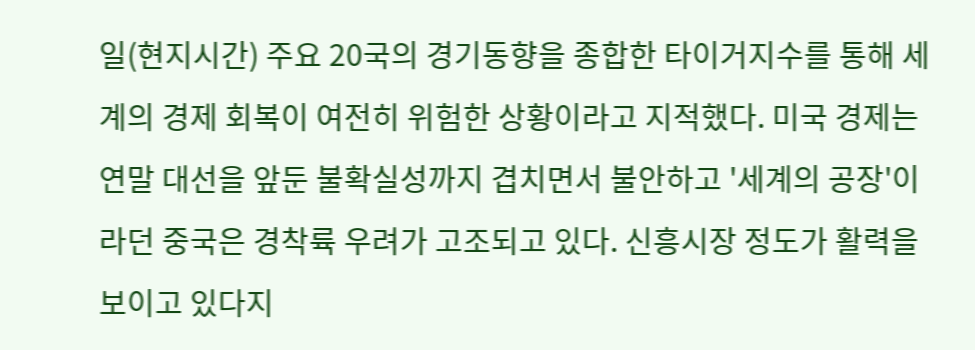일(현지시간) 주요 20국의 경기동향을 종합한 타이거지수를 통해 세계의 경제 회복이 여전히 위험한 상황이라고 지적했다. 미국 경제는 연말 대선을 앞둔 불확실성까지 겹치면서 불안하고 '세계의 공장'이라던 중국은 경착륙 우려가 고조되고 있다. 신흥시장 정도가 활력을 보이고 있다지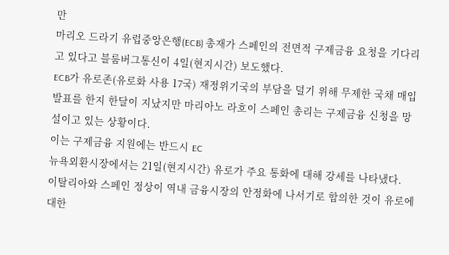만
마리오 드라기 유럽중앙은행(ECB) 총재가 스페인의 전면적 구제금융 요청을 기다리고 있다고 블룸버그통신이 4일(현지시간) 보도했다.
ECB가 유로존(유로화 사용 17국) 재정위기국의 부담을 덜기 위해 무제한 국채 매입 발표를 한지 한달이 지났지만 마리아노 라호이 스페인 총리는 구제금융 신청을 망설이고 있는 상황이다.
이는 구제금융 지원에는 반드시 EC
뉴욕외환시장에서는 21일(현지시간) 유로가 주요 통화에 대해 강세를 나타냈다.
이탈리아와 스페인 정상이 역내 금융시장의 안정화에 나서기로 합의한 것이 유로에 대한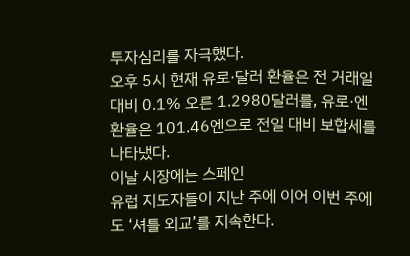투자심리를 자극했다.
오후 5시 현재 유로·달러 환율은 전 거래일 대비 0.1% 오른 1.2980달러를, 유로·엔 환율은 101.46엔으로 전일 대비 보합세를 나타냈다.
이날 시장에는 스페인
유럽 지도자들이 지난 주에 이어 이번 주에도 ‘셔틀 외교’를 지속한다.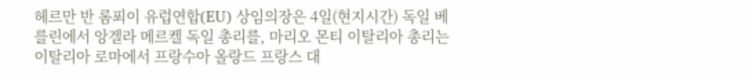헤르만 반 롬푀이 유럽연합(EU) 상임의장은 4일(현지시간) 독일 베를린에서 앙겔라 메르켈 독일 총리를, 마리오 몬티 이탈리아 총리는 이탈리아 로마에서 프랑수아 올랑드 프랑스 대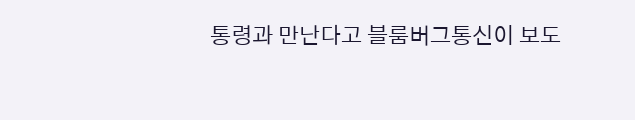통령과 만난다고 블룸버그통신이 보도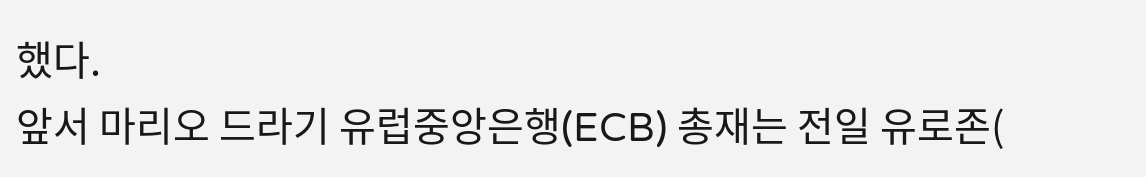했다.
앞서 마리오 드라기 유럽중앙은행(ECB) 총재는 전일 유로존(